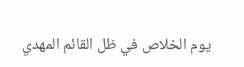يوم الخلاص في ظل القائم المهدي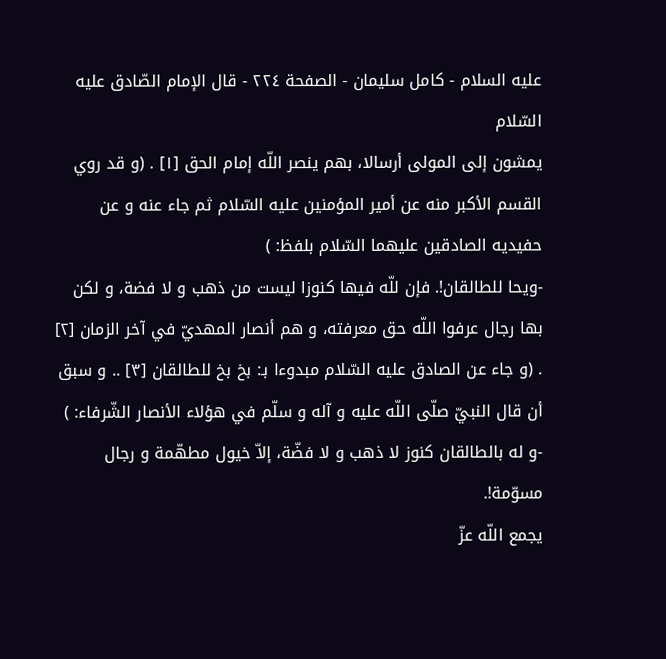عليه السلام - كامل سليمان - الصفحة ٢٢٤ - قال الإمام الصّادق عليه السّلام
يمشون إلى المولى أرسالا، بهم ينصر اللّه إمام الحق [١] . (و قد روي القسم الأكبر منه عن أمير المؤمنين عليه السّلام ثم جاء عنه و عن حفيديه الصادقين عليهما السّلام بلفظ: )
-ويحا للطالقان!. فإن للّه فيها كنوزا ليست من ذهب و لا فضة، و لكن بها رجال عرفوا اللّه حق معرفته، و هم أنصار المهديّ في آخر الزمان [٢] . (و جاء عن الصادق عليه السّلام مبدوءا بـ: بخ بخ للطالقان [٣] .. و سبق أن قال النبيّ صلّى اللّه عليه و آله و سلّم في هؤلاء الأنصار الشّرفاء: )
-و له بالطالقان كنوز لا ذهب و لا فضّة، إلاّ خيول مطهّمة و رجال مسوّمة!.
يجمع اللّه عزّ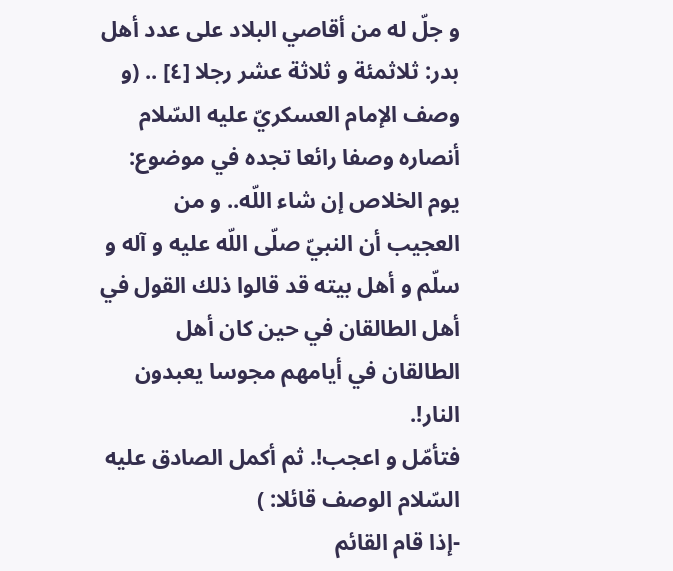و جلّ له من أقاصي البلاد على عدد أهل بدر: ثلاثمئة و ثلاثة عشر رجلا [٤] .. (و وصف الإمام العسكريّ عليه السّلام أنصاره وصفا رائعا تجده في موضوع:
يوم الخلاص إن شاء اللّه.. و من العجيب أن النبيّ صلّى اللّه عليه و آله و سلّم و أهل بيته قد قالوا ذلك القول في أهل الطالقان في حين كان أهل الطالقان في أيامهم مجوسا يعبدون النار!.
فتأمّل و اعجب!. ثم أكمل الصادق عليه السّلام الوصف قائلا: )
-إذا قام القائم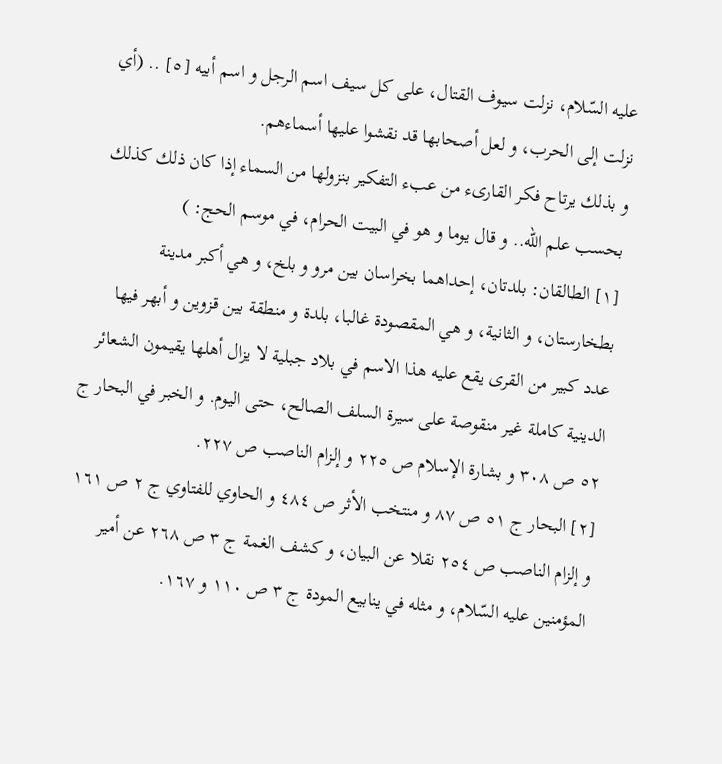عليه السّلام، نزلت سيوف القتال، على كل سيف اسم الرجل و اسم أبيه [٥] .. (أي نزلت إلى الحرب، و لعل أصحابها قد نقشوا عليها أسماءهم.
و بذلك يرتاح فكر القارىء من عبء التفكير بنزولها من السماء إذا كان ذلك كذلك بحسب علم اللّه.. و قال يوما و هو في البيت الحرام، في موسم الحج: )
[١] الطالقان: بلدتان، إحداهما بخراسان بين مرو و بلخ، و هي أكبر مدينة بطخارستان، و الثانية، و هي المقصودة غالبا، بلدة و منطقة بين قزوين و أبهر فيها عدد كبير من القرى يقع عليه هذا الاسم في بلاد جبلية لا يزال أهلها يقيمون الشعائر الدينية كاملة غير منقوصة على سيرة السلف الصالح، حتى اليوم. و الخبر في البحار ج ٥٢ ص ٣٠٨ و بشارة الإسلام ص ٢٢٥ و إلزام الناصب ص ٢٢٧.
[٢] البحار ج ٥١ ص ٨٧ و منتخب الأثر ص ٤٨٤ و الحاوي للفتاوي ج ٢ ص ١٦١ و إلزام الناصب ص ٢٥٤ نقلا عن البيان، و كشف الغمة ج ٣ ص ٢٦٨ عن أمير المؤمنين عليه السّلام، و مثله في ينابيع المودة ج ٣ ص ١١٠ و ١٦٧.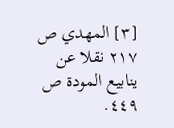[٣] المهدي ص ٢١٧ نقلا عن ينابيع المودة ص ٤٤٩.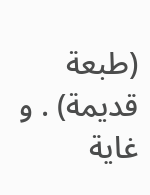(طبعة قديمة) . و غاية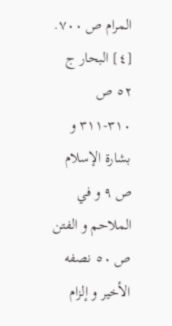المرام ص ٧٠٠.
[٤] البحار ج ٥٢ ص ٣١٠-٣١١ و بشارة الإسلام ص ٩ و في الملاحم و الفتن ص ٥٠ نصفه الأخير و إلزام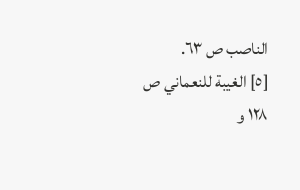الناصب ص ٦٣.
[٥] الغيبة للنعماني ص ١٢٨ و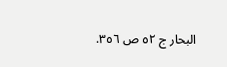البحار ج ٥٢ ص ٣٥٦.